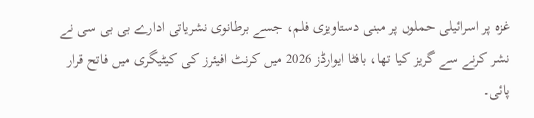غزہ پر اسرائیلی حملوں پر مبنی دستاویزی فلم، جسے برطانوی نشریاتی ادارے بی بی سی نے نشر کرنے سے گریز کیا تھا، بافٹا ایوارڈز 2026 میں کرنٹ افیئرز کی کیٹیگری میں فاتح قرار پائی۔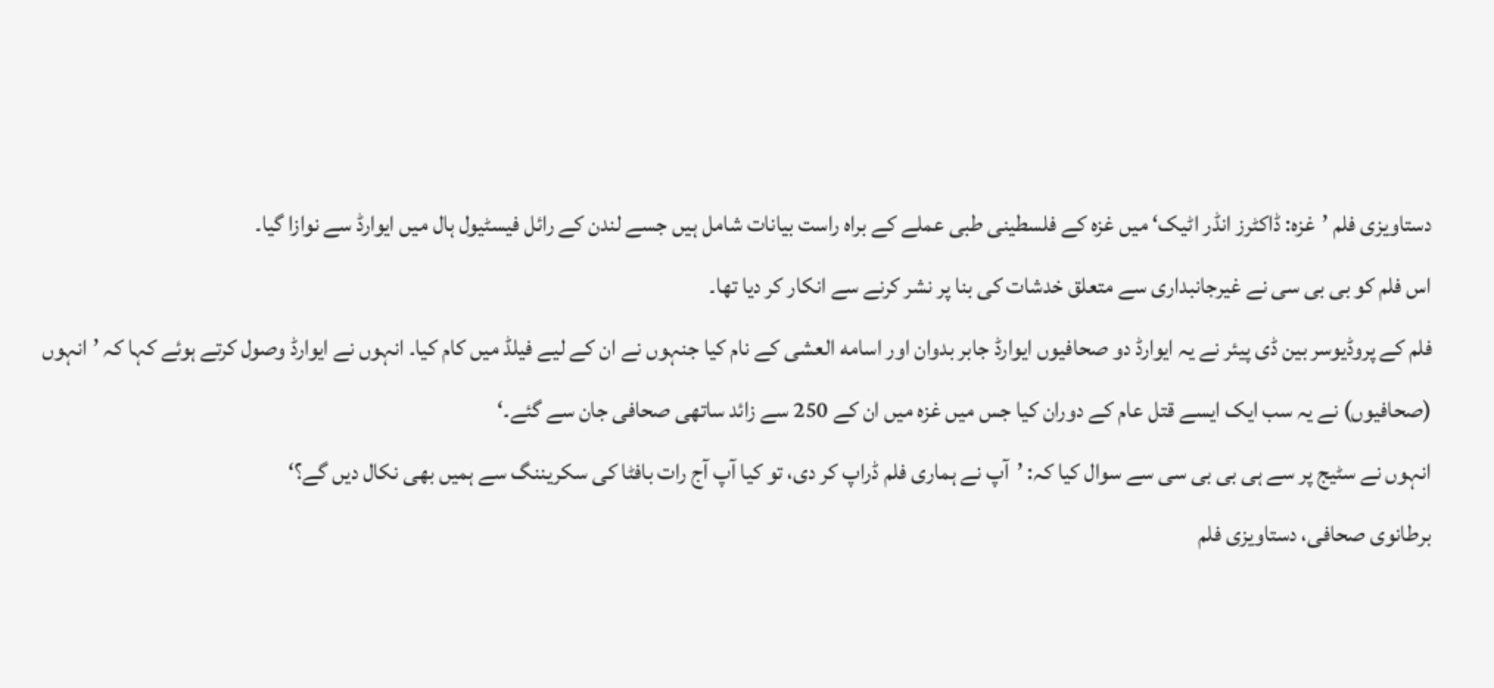دستاویزی فلم ’غزہ: ڈاکٹرز انڈر اٹیک‘ میں غزہ کے فلسطینی طبی عملے کے براہ راست بیانات شامل ہیں جسے لندن کے رائل فیسٹیول ہال میں ایوارڈ سے نوازا گیا۔
اس فلم کو بی بی سی نے غیرجانبداری سے متعلق خدشات کی بنا پر نشر کرنے سے انکار کر دیا تھا۔
فلم کے پروڈیوسر بین ڈی پیئر نے یہ ایوارڈ دو صحافیوں ایوارڈ جابر بدوان اور اسامه العشى کے نام کیا جنہوں نے ان کے لیے فیلڈ میں کام کیا۔ انہوں نے ایوارڈ وصول کرتے ہوئے کہا کہ ’انہوں (صحافیوں) نے یہ سب ایک ایسے قتل عام کے دوران کیا جس میں غزہ میں ان کے 250 سے زائد ساتھی صحافی جان سے گئے۔‘
انہوں نے سٹیج پر سے ہی بی بی سی سے سوال کیا کہ: ’آپ نے ہماری فلم ڈراپ کر دی، تو کیا آپ آج رات بافٹا کی سکریننگ سے ہمیں بھی نکال دیں گے؟‘
برطانوی صحافی، دستاویزی فلم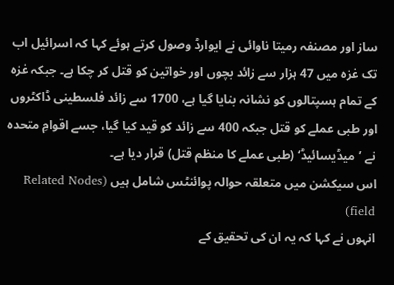ساز اور مصنفہ رمیتا ناوائی نے ایوارڈ وصول کرتے ہوئے کہا کہ اسرائیل اب تک غزہ میں 47 ہزار سے زائد بچوں اور خواتین کو قتل کر چکا ہے۔ جبکہ غزہ کے تمام ہسپتالوں کو نشانہ بنایا گیا ہے، 1700 سے زائد فلسطینی ڈاکٹروں اور طبی عملے کو قتل جبکہ 400 سے زائد کو قید کیا گیا، جسے اقوامِ متحدہ نے ’میڈیسائیڈ‘ (طبی عملے کا منظم قتل) قرار دیا ہے۔
اس سیکشن میں متعلقہ حوالہ پوائنٹس شامل ہیں (Related Nodes field)
انہوں نے کہا کہ یہ ان کی تحقیق کے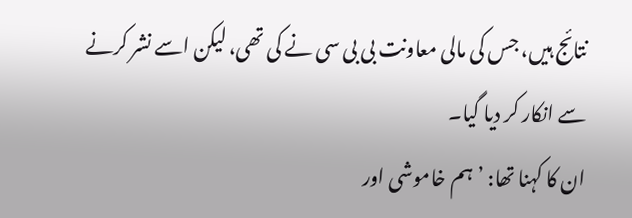نتائج ہیں، جس کی مالی معاونت بی بی سی نے کی تھی، لیکن اسے نشر کرنے سے انکار کر دیا گیا۔
ان کا کہنا تھا: ’ہم خاموشی اور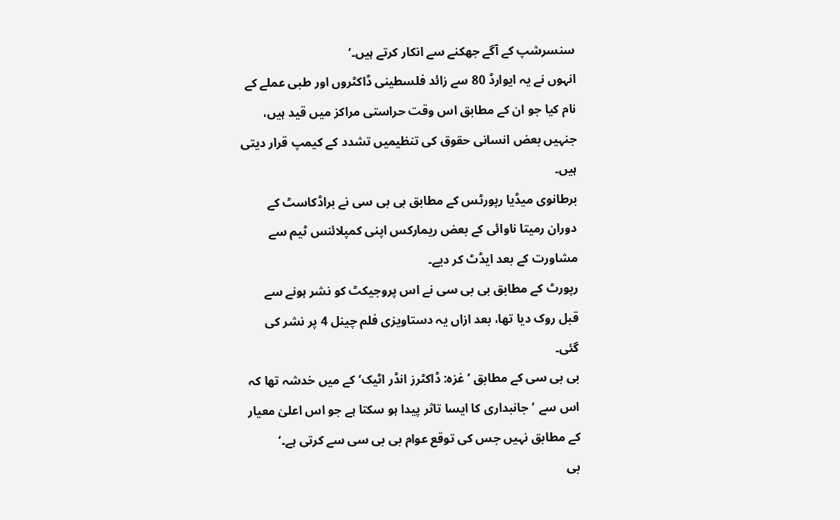سنسرشپ کے آگے جھکنے سے انکار کرتے ہیں۔‘
انہوں نے یہ ایوارڈ 80 سے زائد فلسطینی ڈاکٹروں اور طبی عملے کے نام کیا جو ان کے مطابق اس وقت حراستی مراکز میں قید ہیں، جنہیں بعض انسانی حقوق کی تنظیمیں تشدد کے کیمپ قرار دیتی ہیں۔
برطانوی میڈیا رپورٹس کے مطابق بی بی سی نے براڈکاسٹ کے دوران رمیتا ناوائی کے بعض ریمارکس اپنی کمپلائنس ٹیم سے مشاورت کے بعد ایڈٹ کر دیے۔
رپورٹ کے مطابق بی بی سی نے اس پروجیکٹ کو نشر ہونے سے قبل روک دیا تھا، بعد ازاں یہ دستاویزی فلم چینل 4 پر نشر کی گئی۔
بی بی سی کے مطابق ’غزہ: ڈاکٹرز انڈر اٹیک‘ کے میں خدشہ تھا کہ اس سے ’جانبداری کا ایسا تاثر پیدا ہو سکتا ہے جو اس اعلیٰ معیار کے مطابق نہیں جس کی توقع عوام بی بی سی سے کرتی ہے۔‘
بی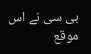بی سی نے اس موقع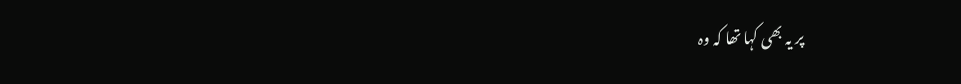پر یہ بھی کہا تھا کہ وہ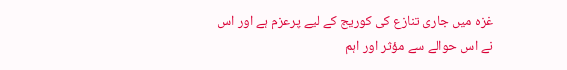غزہ میں جاری تنازع کی کوریج کے لیے پرعزم ہے اور اس نے اس حوالے سے مؤثر اور اہم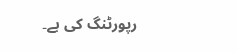رپورٹنگ کی ہے۔